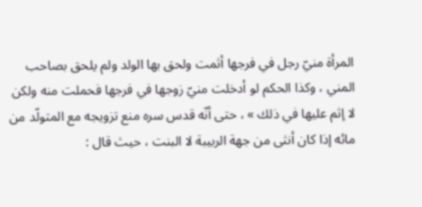المرأة منيّ رجل في فرجها أثمت ولحق بها الولد ولم يلحق بصاحب المني ، وكذا الحكم لو أدخلت منيّ زوجها في فرجها فحملت منه ولكن لا إثم عليها في ذلك » ، حتى أنّه قدس سره منع تزويجه مع المتولّد من مائه إذا كان أنثى من جهة الربيبة لا البنت ، حيث قال :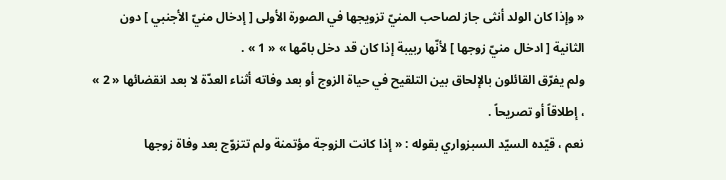« وإذا كان الولد أنثى جاز لصاحب المنيّ تزويجها في الصورة الأولى [ إدخال منيّ الأجنبي ] دون الثانية [ ادخال منيّ زوجها ] لأنّها ربيبة إذا كان قد دخل بامّها » « 1 » .
ولم يفرّق القائلون بالإلحاق بين التلقيح في حياة الزوج أو بعد وفاته أثناء العدّة لا بعد انقضائها « 2 » ، إطلاقاً أو تصريحاً .
نعم ، قيّده السيّد السبزواري بقوله : « إذا كانت الزوجة مؤتمنة ولم تتزوّج بعد وفاة زوجها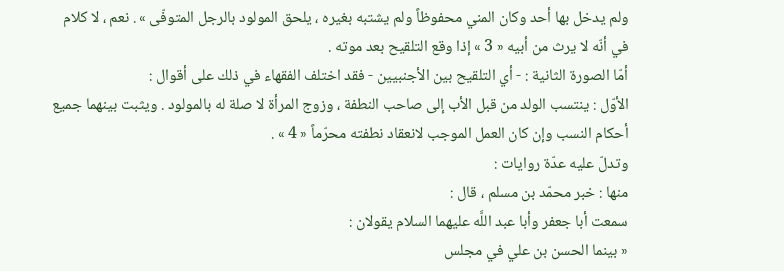ولم يدخل بها أحد وكان المني محفوظاً ولم يشتبه بغيره ، يلحق المولود بالرجل المتوفّى » . نعم ، لا كلام في أنّه لا يرث من أبيه « 3 » إذا وقع التلقيح بعد موته .
أمّا الصورة الثانية : - أي التلقيح بين الأجنبيين - فقد اختلف الفقهاء في ذلك على أقوال :
الأوّل : ينتسب الولد من قبل الأب إلى صاحب النطفة ، وزوج المرأة لا صلة له بالمولود . ويثبت بينهما جميع أحكام النسب وإن كان العمل الموجب لانعقاد نطفته محرّماً « 4 » .
وتدلّ عليه عدّة روايات :
منها : خبر محمّد بن مسلم ، قال :
سمعت أبا جعفر وأبا عبد اللَّه عليهما السلام يقولان :
« بينما الحسن بن علي في مجلس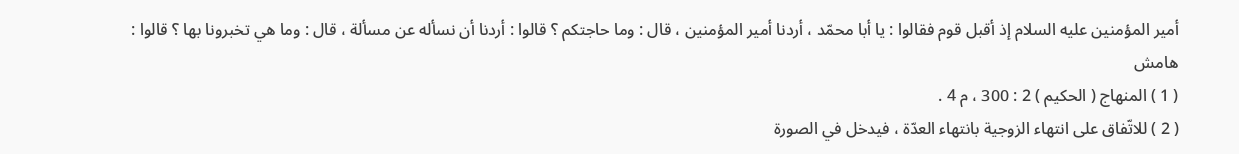أمير المؤمنين عليه السلام إذ أقبل قوم فقالوا : يا أبا محمّد ، أردنا أمير المؤمنين ، قال : وما حاجتكم ؟ قالوا : أردنا أن نسأله عن مسألة ، قال : وما هي تخبرونا بها ؟ قالوا :
هامش
( 1 ) المنهاج ( الحكيم ) 2 : 300 ، م 4 .
( 2 ) للاتّفاق على انتهاء الزوجية بانتهاء العدّة ، فيدخل في الصورة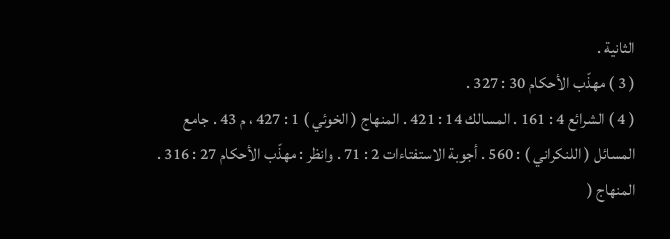الثانية .
( 3 ) مهذّب الأحكام 30 : 327 .
( 4 ) الشرائع 4 : 161 . المسالك 14 : 421 . المنهاج ( الخوئي ) 1 : 427 ، م 43 . جامع المسائل ( اللنكراني ) : 560 . أجوبة الاستفتاءات 2 : 71 . وانظر : مهذّب الأحكام 27 : 316 . المنهاج (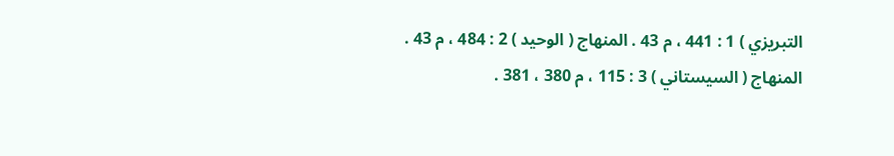التبريزي ) 1 : 441 ، م 43 . المنهاج ( الوحيد ) 2 : 484 ، م 43 . المنهاج ( السيستاني ) 3 : 115 ، م 380 ، 381 .